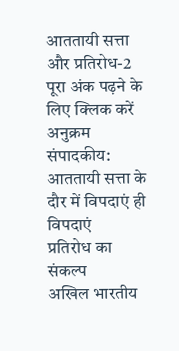आततायी सत्ता और प्रतिरोध-2
पूरा अंक पढ़ने के लिए क्लिक करें
अनुक्रम
संपादकीय:
आततायी सत्ता के दौर में विपदाएं ही विपदाएं
प्रतिरोध का संकल्प
अखिल भारतीय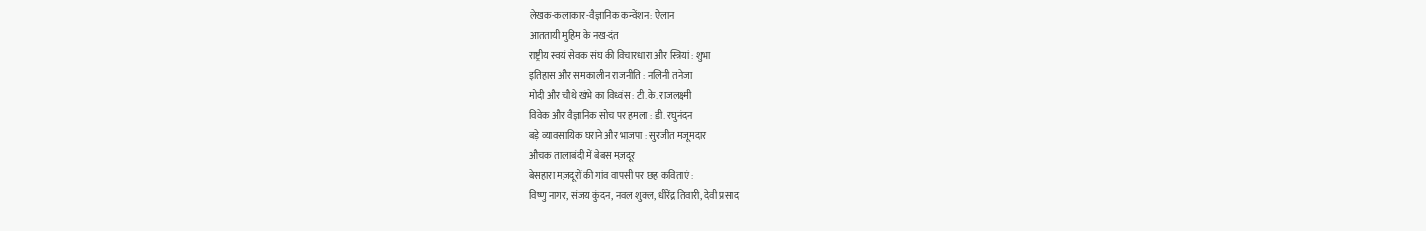लेखक-कलाकार-वैज्ञानिक कन्वेंशन: ऐलान
आततायी मुहिम के नख-दंत
राष्ट्रीय स्वयं सेवक संघ की विचारधारा और स्त्रियां : शुभा
इतिहास और समकालीन राजनीति : नलिनी तनेजा
मोदी और चौथे खंभे का विध्वंस : टी.के. राजलक्ष्मी
विवेक और वैज्ञानिक सोच पर हमला : डी. रघुनंदन
बड़े व्यावसायिक घराने और भाजपा : सुरजीत मजूमदार
औचक तालाबंदी में बेबस मज़दूर
बेसहारा मज़दूरों की गांव वापसी पर छह कविताएं :
विष्णु नागर, संजय कुंदन, नवल शुक्ल, धीरेंद्र तिवारी, देवी प्रसाद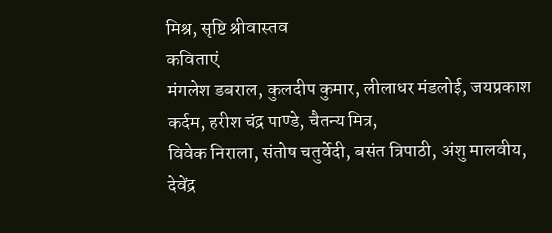मिश्र, सृष्टि श्रीवास्तव
कविताएं
मंगलेश डबराल, कुलदीप कुमार, लीलाधर मंडलोई, जयप्रकाश कर्दम, हरीश चंद्र पाण्डे, चैतन्य मित्र,
विवेक निराला, संतोष चतुर्वेदी, बसंत त्रिपाठी, अंशु मालवीय, देवेंद्र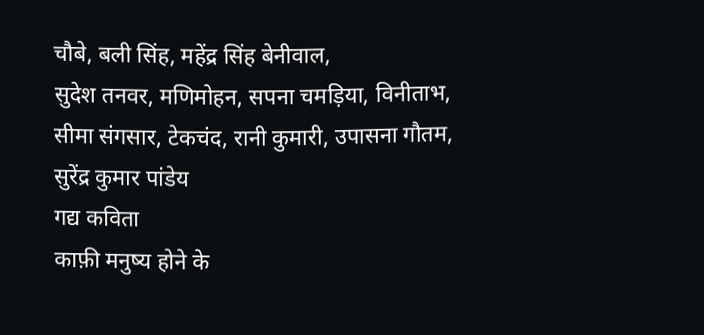चौबे, बली सिंह, महेंद्र सिंह बेनीवाल,
सुदेश तनवर, मणिमोहन, सपना चमड़िया, विनीताभ, सीमा संगसार, टेकचंद, रानी कुमारी, उपासना गौतम, सुरेंद्र कुमार पांडेय
गद्य कविता
काफ़ी मनुष्य होने के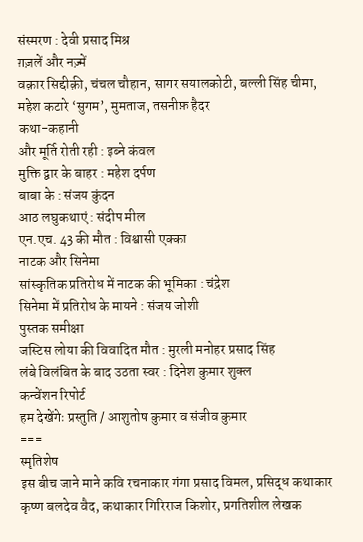संस्मरण : देवी प्रसाद मिश्र
ग़ज़लें और नज़्में
वक़ार सिद्दीक़ी, चंचल चौहान, सागर सयालकोटी, बल्ली सिंह चीमा,
महेश कटारे ‘सुगम’, मुमताज, तसनीफ़ हैदर
कथा-कहानी
और मूर्ति रोती रही : इब्ने कंवल
मुक्ति द्वार के बाहर : महेश दर्पण
बाबा के : संजय कुंदन
आठ लघुकथाएं : संदीप मील
एन.एच. 43 की मौत : विश्वासी एक्का
नाटक और सिनेमा
सांस्कृतिक प्रतिरोध में नाटक की भूमिका : चंद्रेश
सिनेमा में प्रतिरोध के मायने : संजय जोशी
पुस्तक समीक्षा
जस्टिस लोया की विवादित मौत : मुरली मनोहर प्रसाद सिंह
लंबे विलंबित के बाद उठता स्वर : दिनेश कुमार शुक्ल
कन्वेंशन रिपोर्ट
हम देखेंगेः प्रस्तुति / आशुतोष कुमार व संजीव कुमार
===
स्मृतिशेष
इस बीच जाने माने कवि रचनाकार गंगा प्रसाद विमल, प्रसिद्ध कथाकार कृष्ण बलदेव वैद, कथाकार गिरिराज किशोर, प्रगतिशील लेखक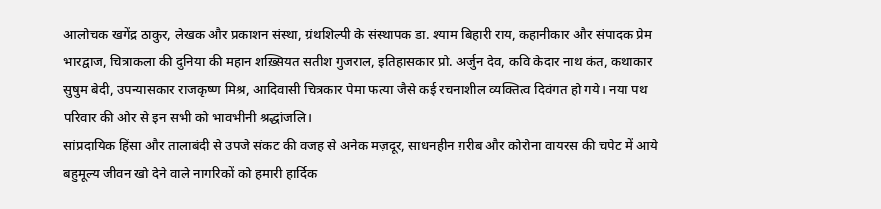आलोचक खगेंद्र ठाकुर, लेखक और प्रकाशन संस्था, ग्रंथशिल्पी के संस्थापक डा. श्याम बिहारी राय, कहानीकार और संपादक प्रेम भारद्वाज, चित्राकला की दुनिया की महान शख़्सियत सतीश गुजराल, इतिहासकार प्रो. अर्जुन देव, कवि केदार नाथ कंत, कथाकार सुषुम बेदी, उपन्यासकार राजकृष्ण मिश्र, आदिवासी चित्रकार पेमा फत्या जैसे कई रचनाशील व्यक्तित्व दिवंगत हो गये। नया पथ परिवार की ओर से इन सभी को भावभीनी श्रद्धांजलि।
सांप्रदायिक हिंसा और तालाबंदी से उपजे संकट की वजह से अनेक मज़दूर, साधनहीन ग़रीब और कोरोना वायरस की चपेट में आये बहुमूल्य जीवन खो देने वाले नागरिकों को हमारी हार्दिक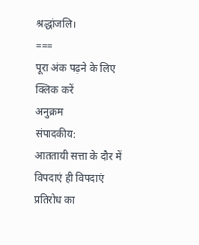श्रद्धांजलि।
===
पूरा अंक पढ़ने के लिए क्लिक करें
अनुक्रम
संपादकीय:
आततायी सत्ता के दौर में विपदाएं ही विपदाएं
प्रतिरोध का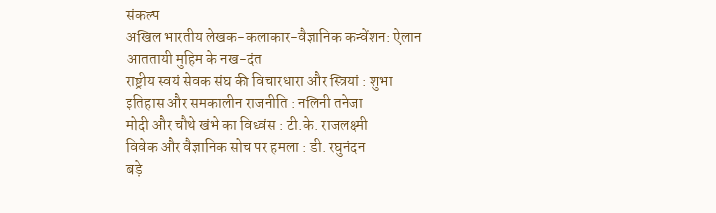संकल्प
अखिल भारतीय लेखक-कलाकार-वैज्ञानिक कन्वेंशन: ऐलान
आततायी मुहिम के नख-दंत
राष्ट्रीय स्वयं सेवक संघ की विचारधारा और स्त्रियां : शुभा
इतिहास और समकालीन राजनीति : नलिनी तनेजा
मोदी और चौथे खंभे का विध्वंस : टी.के. राजलक्ष्मी
विवेक और वैज्ञानिक सोच पर हमला : डी. रघुनंदन
बड़े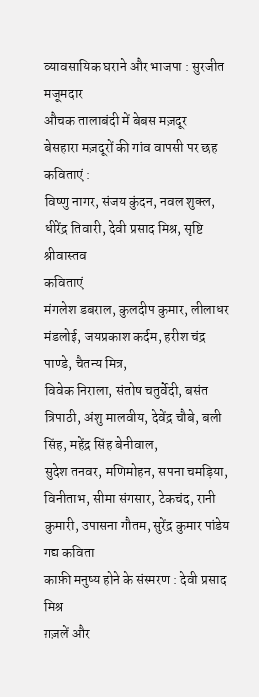व्यावसायिक घराने और भाजपा : सुरजीत मजूमदार
औचक तालाबंदी में बेबस मज़दूर
बेसहारा मज़दूरों की गांव वापसी पर छह कविताएं :
विष्णु नागर, संजय कुंदन, नवल शुक्ल, धीरेंद्र तिवारी, देवी प्रसाद मिश्र, सृष्टि श्रीवास्तव
कविताएं
मंगलेश डबराल, कुलदीप कुमार, लीलाधर मंडलोई, जयप्रकाश कर्दम, हरीश चंद्र पाण्डे, चैतन्य मित्र,
विवेक निराला, संतोष चतुर्वेदी, बसंत त्रिपाठी, अंशु मालवीय, देवेंद्र चौबे, बली सिंह, महेंद्र सिंह बेनीवाल,
सुदेश तनवर, मणिमोहन, सपना चमड़िया, विनीताभ, सीमा संगसार, टेकचंद, रानी कुमारी, उपासना गौतम, सुरेंद्र कुमार पांडेय
गद्य कविता
काफ़ी मनुष्य होने के संस्मरण : देवी प्रसाद मिश्र
ग़ज़लें और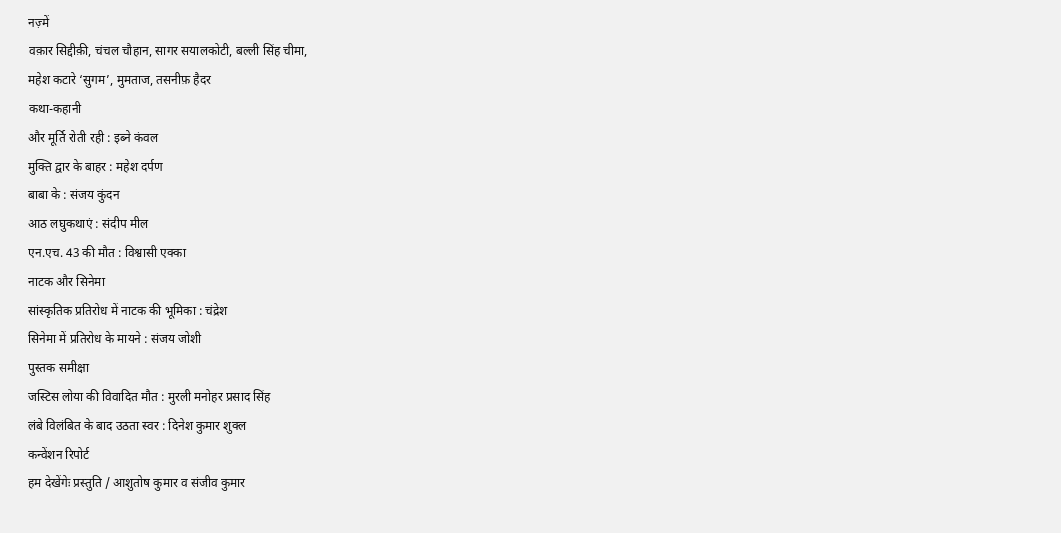नज़्में
वक़ार सिद्दीक़ी, चंचल चौहान, सागर सयालकोटी, बल्ली सिंह चीमा,
महेश कटारे ‘सुगम’, मुमताज, तसनीफ़ हैदर
कथा-कहानी
और मूर्ति रोती रही : इब्ने कंवल
मुक्ति द्वार के बाहर : महेश दर्पण
बाबा के : संजय कुंदन
आठ लघुकथाएं : संदीप मील
एन.एच. 43 की मौत : विश्वासी एक्का
नाटक और सिनेमा
सांस्कृतिक प्रतिरोध में नाटक की भूमिका : चंद्रेश
सिनेमा में प्रतिरोध के मायने : संजय जोशी
पुस्तक समीक्षा
जस्टिस लोया की विवादित मौत : मुरली मनोहर प्रसाद सिंह
लंबे विलंबित के बाद उठता स्वर : दिनेश कुमार शुक्ल
कन्वेंशन रिपोर्ट
हम देखेंगेः प्रस्तुति / आशुतोष कुमार व संजीव कुमार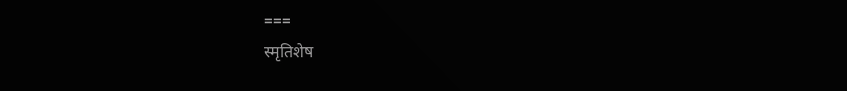===
स्मृतिशेष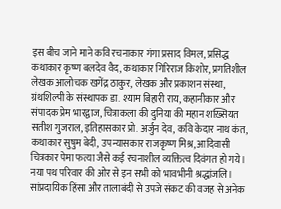इस बीच जाने माने कवि रचनाकार गंगा प्रसाद विमल, प्रसिद्ध कथाकार कृष्ण बलदेव वैद, कथाकार गिरिराज किशोर, प्रगतिशील लेखक आलोचक खगेंद्र ठाकुर, लेखक और प्रकाशन संस्था, ग्रंथशिल्पी के संस्थापक डा. श्याम बिहारी राय, कहानीकार और संपादक प्रेम भारद्वाज, चित्राकला की दुनिया की महान शख़्सियत सतीश गुजराल, इतिहासकार प्रो. अर्जुन देव, कवि केदार नाथ कंत, कथाकार सुषुम बेदी, उपन्यासकार राजकृष्ण मिश्र, आदिवासी चित्रकार पेमा फत्या जैसे कई रचनाशील व्यक्तित्व दिवंगत हो गये। नया पथ परिवार की ओर से इन सभी को भावभीनी श्रद्धांजलि।
सांप्रदायिक हिंसा और तालाबंदी से उपजे संकट की वजह से अनेक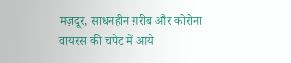मज़दूर, साधनहीन ग़रीब और कोरोना वायरस की चपेट में आये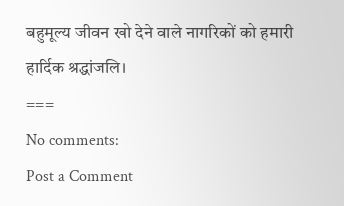बहुमूल्य जीवन खो देने वाले नागरिकों को हमारी हार्दिक श्रद्धांजलि।
===
No comments:
Post a Comment